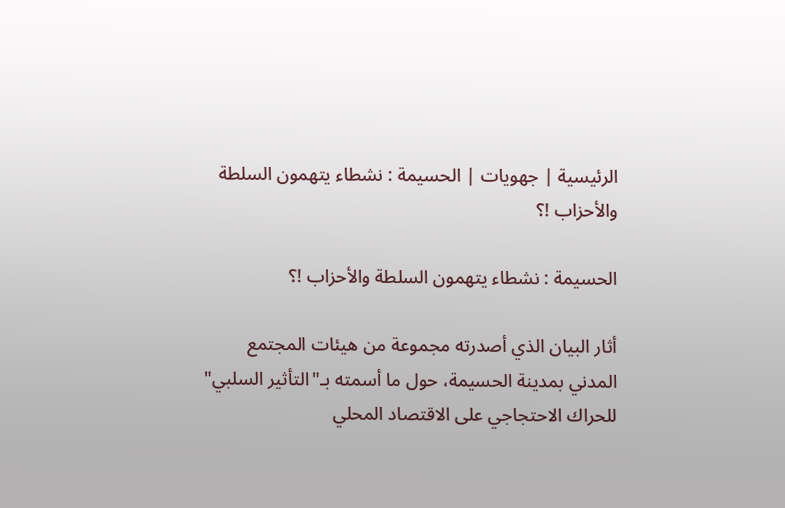الرئيسية | جهويات | الحسيمة : نشطاء يتهمون السلطة والأحزاب !؟

الحسيمة : نشطاء يتهمون السلطة والأحزاب !؟

أثار البيان الذي أصدرته مجموعة من هيئات المجتمع المدني بمدينة الحسيمة، حول ما أسمته بـ"التأثير السلبي" للحراك الاحتجاجي على الاقتصاد المحلي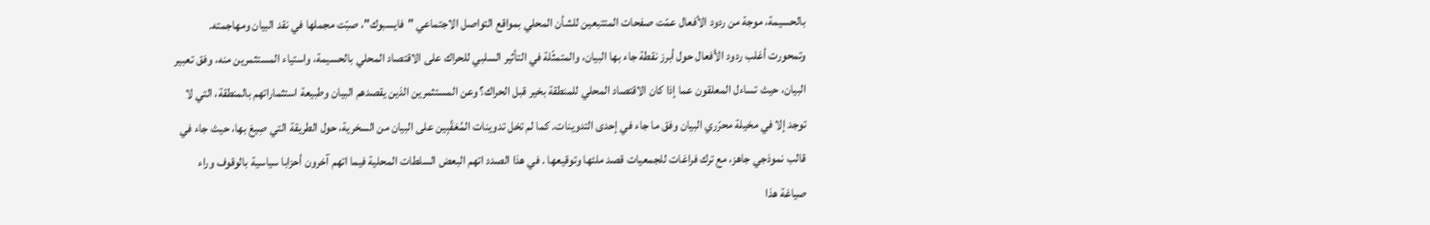بالحسيمة، موجة من ردود الأفعال عمّت صفحات المتتبعين للشأن المحلي بمواقع التواصل الاجتماعي "فايسبوك"، صبّت مجملها في نقد البيان ومهاجمته. وتمحورت أغلب ردود الأفعال حول أبرز نقطة جاء بها البيان، والمتمثّلة في التأثير السلبي للحراك على الاقتصاد المحلي بالحسيمة، واستياء المستثمرين منه، وفق تعبير البيان، حيث تساءل المعلقون عما إذا كان الاقتصاد المحلي للمنطقة بخير قبل الحراك؟ وعن المستثمرين الذين يقصدهم البيان وطبيعة استثماراتهم بالمنطقة، التي لا توجد إلا في مخيلة محرّري البيان وفق ما جاء في إحدى التدوينات. كما لم تخل تدوينات المُعَقّبِين على البيان من السخرية، حول الطريقة التي صِيغ بها، حيث جاء في قالب نموذجي جاهز، مع ترك فراغات للجمعيات قصد ملئها وتوقيعها . في هذا الصدد اتهم البعض السلطات المحلية فيما اتهم آخرون أحزابا سياسية بالوقوف وراء صياغة هذا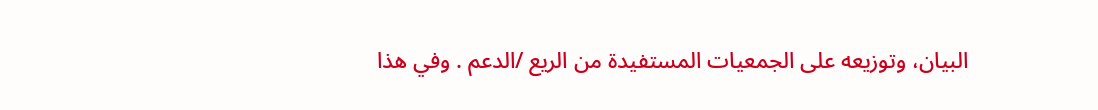البيان، وتوزيعه على الجمعيات المستفيدة من الريع /الدعم . وفي هذا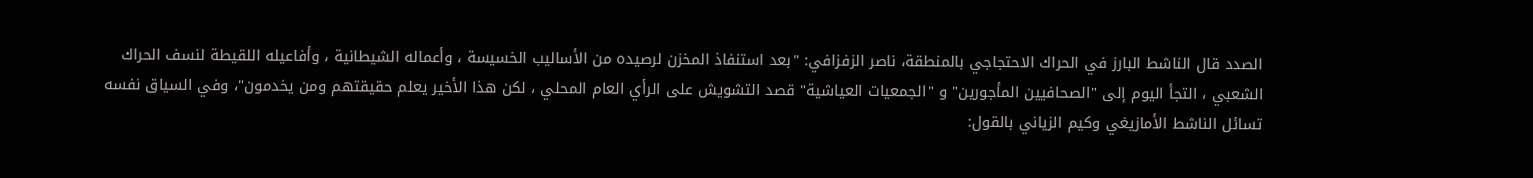الصدد قال الناشط البارز في الحراك الاحتجاجي بالمنطقة، ناصر الزفزافي: "بعد استنفاذ المخزن لرصيده من الأساليب الخسيسة ، وأعماله الشيطانية ، وأفاعيله اللقيطة لنسف الحراك الشعبي ، التجأ اليوم إلى "الصحافيين المأجورين" و "الجمعيات العياشية" قصد التشويش على الرأي العام المحلي ، لكن هذا الأخير يعلم حقيقتهم ومن يخدمون"، وفي السياق نفسه تسائل الناشط الأمازيغي وكيم الزياني بالقول: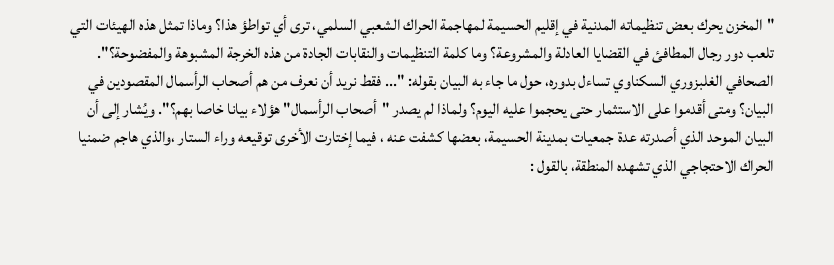"المخزن يحرك بعض تنظيماته المدنية في إقليم الحسيمة لمهاجمة الحراك الشعبي السلمي، ترى أي تواطؤ هذا؟ وماذا تمثل هذه الهيئات التي تلعب دور رجال المطافئ في القضايا العادلة والمشروعة؟ وما كلمة التنظيمات والنقابات الجادة من هذه الخرجة المشبوهة والمفضوحة؟". الصحافي الغلبزوري السكناوي تساءل بدوره، حول ما جاء به البيان بقوله: "... فقط نريد أن نعرف من هم أصحاب الرأسمال المقصودين في البيان؟ ومتى أقدموا على الاستثمار حتى يحجموا عليه اليوم؟ ولماذا لم يصدر "أصحاب الرأسمال" هؤلاء بيانا خاصا بهم؟". ويُشار إلى أن البيان الموحد الذي أصدرته عدة جمعيات بمدينة الحسيمة، بعضها كشفت عنه ، فيما إختارت الأخرى توقيعه وراء الستار ،والذي هاجم ضمنيا الحراك الاحتجاجي الذي تشهده المنطقة، بالقول :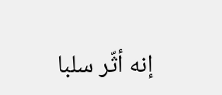إنه أثّر سلبا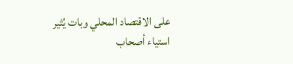على الاقتصاد المحلي وبات يُثير استياء أصحاب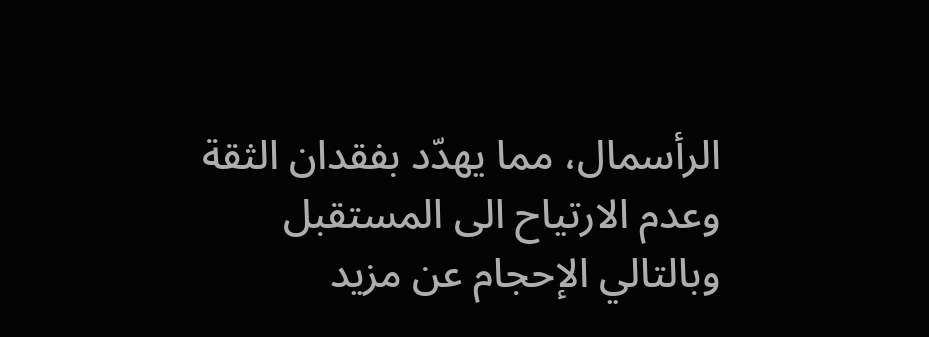الرأسمال، مما يهدّد بفقدان الثقة وعدم الارتياح الى المستقبل وبالتالي الإحجام عن مزيد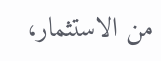من الاستثمار،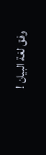وفق لغة البيان !